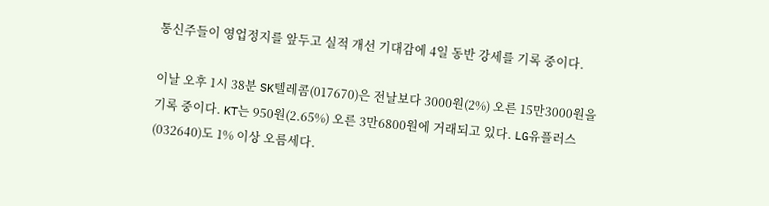통신주들이 영업정지를 앞두고 실적 개선 기대감에 4일 동반 강세를 기록 중이다.

이날 오후 1시 38분 SK텔레콤(017670)은 전날보다 3000원(2%) 오른 15만3000원을 기록 중이다. KT는 950원(2.65%) 오른 3만6800원에 거래되고 있다. LG유플러스(032640)도 1% 이상 오름세다.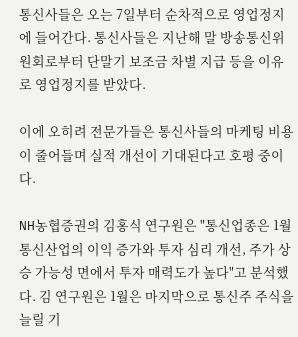통신사들은 오는 7일부터 순차적으로 영업정지에 들어간다. 통신사들은 지난해 말 방송통신위원회로부터 단말기 보조금 차별 지급 등을 이유로 영업정지를 받았다.

이에 오히려 전문가들은 통신사들의 마케팅 비용이 줄어들며 실적 개선이 기대된다고 호평 중이다.

NH농협증권의 김홍식 연구원은 "통신업종은 1월 통신산업의 이익 증가와 투자 심리 개선, 주가 상승 가능성 면에서 투자 매력도가 높다"고 분석했다. 김 연구원은 1월은 마지막으로 통신주 주식을 늘릴 기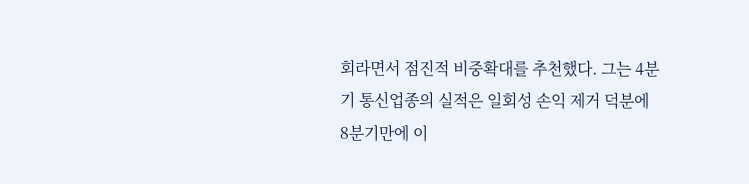회라면서 점진적 비중확대를 추천했다. 그는 4분기 통신업종의 실적은 일회성 손익 제거 덕분에 8분기만에 이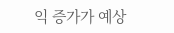익 증가가 예상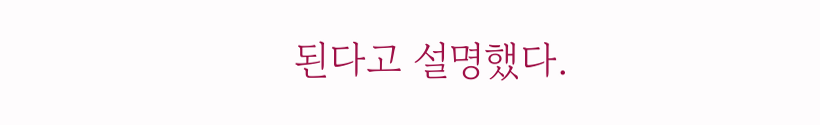된다고 설명했다.